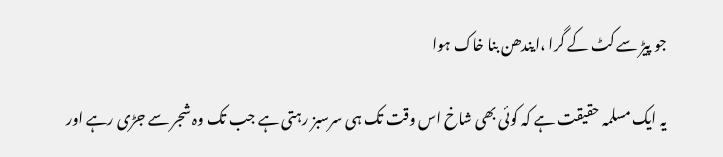جو پیڑ سے کٹ کے گرا ،ایندھن بنا خاک ہوا

یہ ایک مسلمہ حقیقت ہے کہ کوئی بھی شاخ اس وقت تک ہی سرسبز رہتی ہے جب تک وہ شجر سے جڑی رہے اور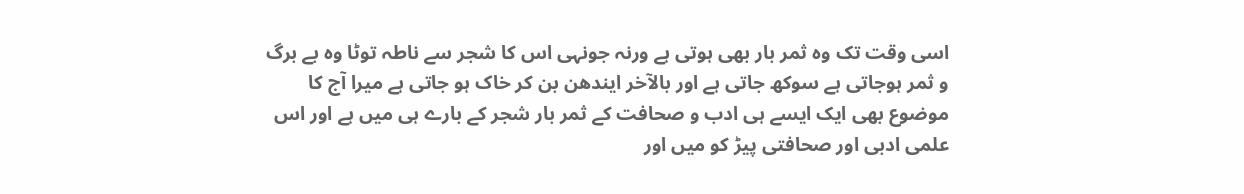اسی وقت تک وہ ثمر بار بھی ہوتی ہے ورنہ جونہی اس کا شجر سے ناطہ توٹا وہ بے برگ و ثمر ہوجاتی ہے سوکھ جاتی ہے اور بالآخر ایندھن بن کر خاک ہو جاتی ہے میرا آج کا موضوع بھی ایک ایسے ہی ادب و صحافت کے ثمر بار شجر کے بارے ہی میں ہے اور اس علمی ادبی اور صحافتی پیڑ کو میں اور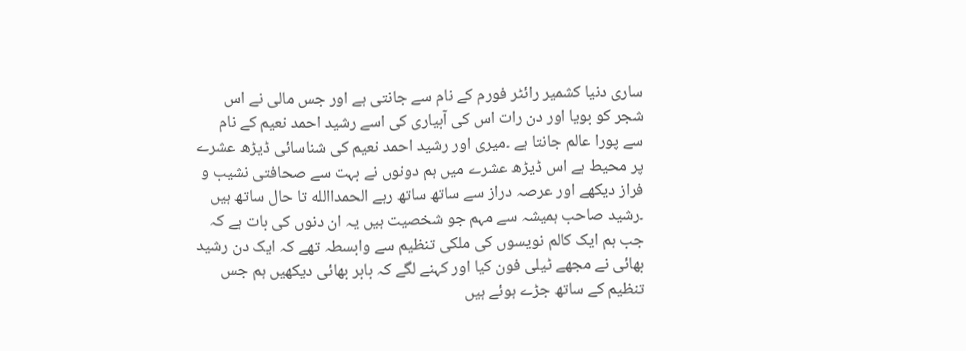ساری دنیا کشمیر رائٹر فورم کے نام سے جانتی ہے اور جس مالی نے اس شجر کو بویا اور دن رات اس کی آبیاری کی اسے رشید احمد نعیم کے نام سے پورا عالم جانتا ہے ۔میری اور رشید احمد نعیم کی شناسائی ڈیڑھ عشرے پر محیط ہے اس ڈیڑھ عشرے میں ہم دونوں نے بہت سے صحافتی نشیب و فراز دیکھے اور عرصہ دراز سے ساتھ ساتھ رہے الحمداالله تا حال ساتھ ہیں ۔رشید صاحب ہمیشہ سے مہم جو شخصیت ہیں یہ ان دنوں کی بات ہے کہ جب ہم ایک کالم نویسوں کی ملکی تنظیم سے وابسطہ تھے کہ ایک دن رشید بھائی نے مجھے ٹیلی فون کیا اور کہنے لگے کہ بابر بھائی دیکھیں ہم جس تنظیم کے ساتھ جڑے ہوئے ہیں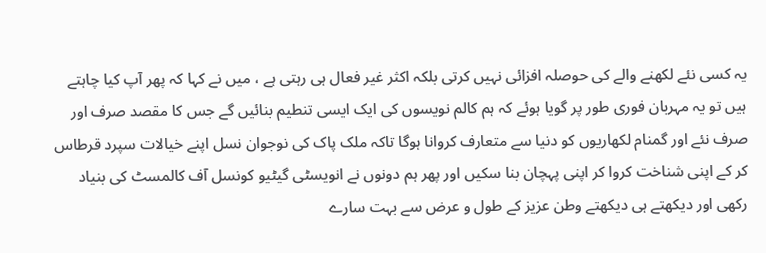یہ کسی نئے لکھنے والے کی حوصلہ افزائی نہیں کرتی بلکہ اکثر غیر فعال ہی رہتی ہے ، میں نے کہا کہ پھر آپ کیا چاہتے ہیں تو یہ مہربان فوری طور پر گویا ہوئے کہ ہم کالم نویسوں کی ایک ایسی تنطیم بنائیں گے جس کا مقصد صرف اور صرف نئے اور گمنام لکھاریوں کو دنیا سے متعارف کروانا ہوگا تاکہ ملک پاک کی نوجوان نسل اپنے خیالات سپرد قرطاس کر کے اپنی شناخت کروا کر اپنی پہچان بنا سکیں اور پھر ہم دونوں نے انویسٹی گیٹیو کونسل آف کالمسٹ کی بنیاد رکھی اور دیکھتے ہی دیکھتے وطن عزیز کے طول و عرض سے بہت سارے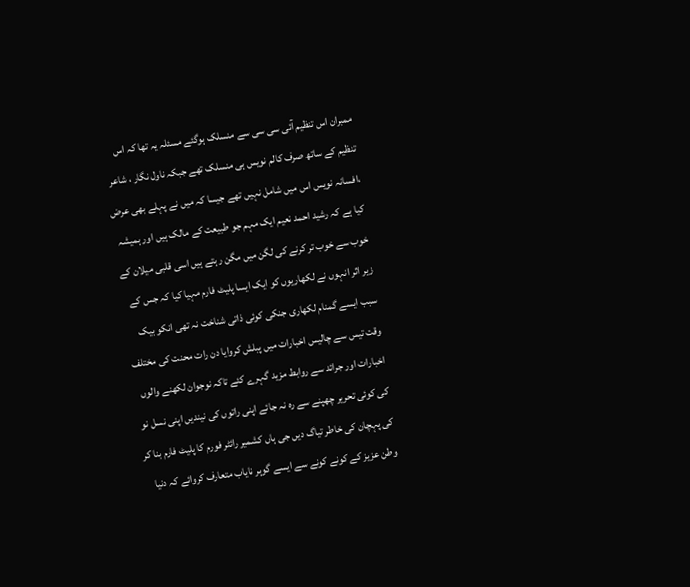ممبران اس تنظیم آئی سی سی سے منسلک ہوگئے مسئلہ یہ تھا کہ اس تنظیم کے ساتھ صرف کالم نویس ہی منسلک تھے جبکہ ناول نگار ، شاعر ،افسانہ نویس اس میں شامل نہیں تھے جیسا کہ میں نے پہلے بھی عرض کیا ہے کہ رشید احمد نعیم ایک مہم جو طبیعت کے مالک ہیں اور ہمیشہ خوب سے خوب تر کرنے کی لگن میں مگن رہتے ہیں اسی قلبی میلان کے زیر اثر انہوں نے لکھاریوں کو ایک ایسا پلیٹ فارم مہیا کیا کہ جس کے سبب ایسے گمنام لکھاری جنکی کوئی ذاتی شناخت نہ تھی انکو بیک وقت تیس سے چالیس اخبارات میں پبلش کروایا دن رات محنت کی مختلف اخبارات اور جرائد سے روابط مزید گہرے کئے تاکہ نوجوان لکھنے والوں کی کوئی تحریر چھپنے سے رہ نہ جائے اپنی راتوں کی نیندیں اپنی نسل نو کی پہچان کی خاطر تیاگ دیں جی ہاں کشمیر رائٹر فورم کا پلیٹ فارم بنا کر وطن عزیز کے کونے کونے سے ایسے گوہر نایاب متعارف کروائے کہ دنیا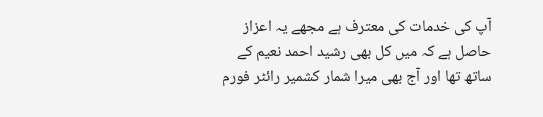آپ کی خدمات کی معترف ہے مجھے یہ اعزاز حاصل ہے کہ میں کل بھی رشید احمد نعیم کے ساتھ تھا اور آج بھی میرا شمار کشمیر رائٹر فورم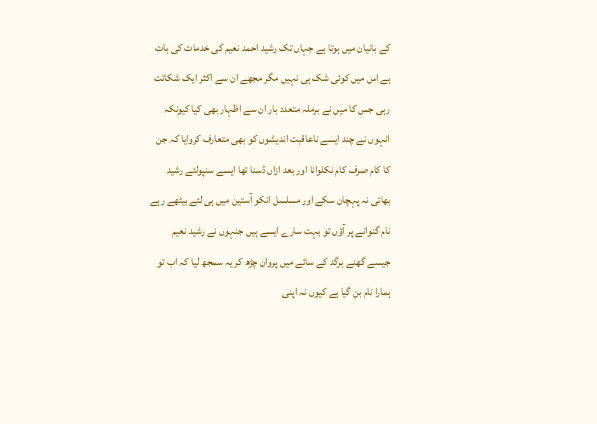کے بانیان میں ہوتا ہے جہاں تک رشید احمد نعیم کی خدمات کی بات ہے اس میں کوئی شک ہی نہیں مگر مجھے ان سے اکثر ایک شکائت رہی جس کا میں نے برملہ متعدد بار ان سے اظہار بھی کیا کیونکہ انہوں نے چند ایسے ناعاقبت اندیشوں کو بھی متعارف کروایا کہ جن کا کام صرف کام نکلوانا اور بعد ازاں ڈسنا تھا ایسے سنپولئے رشید بھائی نہ پہچان سکے اور مسلسل انکو آستین میں ہی لئے بیٹھے رہے نام گنوانے پر آؤں تو بہت سارے ایسے ہیں جنہوں نے رشید نعیم جیسے گھنے برگد کے سائے میں پروان چڑھ کر یہ سمجھ لیا کہ اب تو ہمارا نام بن گیا ہے کیوں نہ اپنی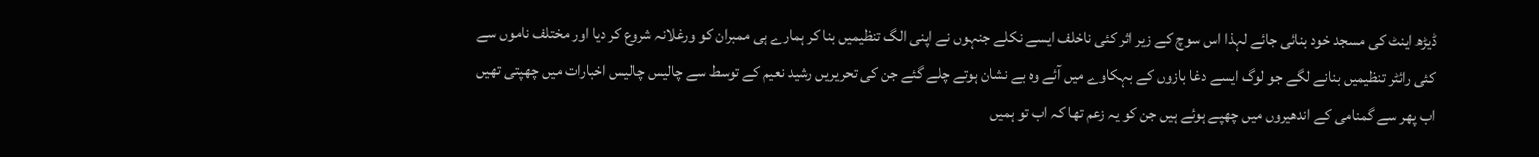ڈیڑھ اینٹ کی مسجد خود بنائی جائے لہذا اس سوچ کے زیر اثر کئی ناخلف ایسے نکلے جنہوں نے اپنی الگ تنظیمیں بنا کر ہمارے ہی ممبران کو ورغلانہ شروع کر دیا اور مختلف ناموں سے کئی رائٹر تنظیمیں بنانے لگے جو لوگ ایسے دغا بازوں کے بہکاوے میں آئے وہ بے نشان ہوتے چلے گئے جن کی تحریریں رشید نعیم کے توسط سے چالیس چالیس اخبارات میں چھپتی تھیں اب پھر سے گمنامی کے اندھیروں میں چھپے ہوئے ہیں جن کو یہ زعم تھا کہ اب تو ہمیں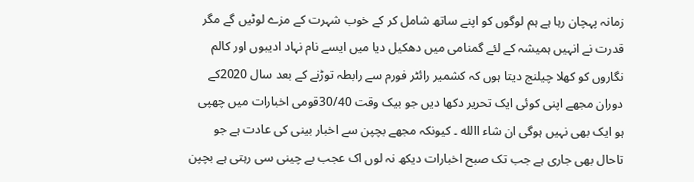زمانہ پہچان رہا ہے ہم لوگوں کو اپنے ساتھ شامل کر کے خوب شہرت کے مزے لوٹیں گے مگر قدرت نے انہیں ہمیشہ کے لئے گمنامی میں دھکیل دیا میں ایسے نام نہاد ادیبوں اور کالم نگاروں کو کھلا چیلنج دیتا ہوں کہ کشمیر رائٹر فورم سے رابطہ توڑنے کے بعد سال 2020کے دوران مجھے اپنی کوئی ایک تحریر دکھا دیں جو بیک وقت 30/40قومی اخبارات میں چھپی ہو ایک بھی نہیں ہوگی ان شاء االله ۔ کیونکہ مجھے بچپن سے اخبار بینی کی عادت ہے جو تاحال بھی جاری ہے جب تک صبح اخبارات دیکھ نہ لوں اک عجب بے چینی سی رہتی ہے بچپن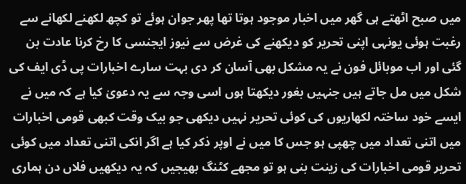میں صبح اٹھتے ہی گھر میں اخبار موجود ہوتا تھا پھر جوان ہوئے تو کچھ لکھنے لکھانے سے رغبت ہوئی یونہی اپنی تحریر کو دیکھنے کی غرض سے نیوز ایجنسی کا رخ کرنا عادت بن گئی اور اب موبائل فون نے یہ مشکل بھی آسان کر دی بہت سارے اخبارات پی ڈی ایف کی شکل میں مل جاتے ہیں جنہیں بغور دیکھتا ہوں اسی وجہ سے یہ دعویٰ کیا ہے کہ میں نے ایسے خود ساختہ لکھاریوں کی کوئی تحریر نہیں دیکھی جو بیک وقت کبھی قومی اخبارات میں اتنی تعداد میں چھپی ہو جس کا میں نے اوپر ذکر کیا ہے اگر انکی اتنی تعداد میں کوئی تحریر قومی اخبارات کی زینت بنی ہو تو مجھے کٹنگ بھیجیں کہ یہ دیکھیں فلاں دن ہماری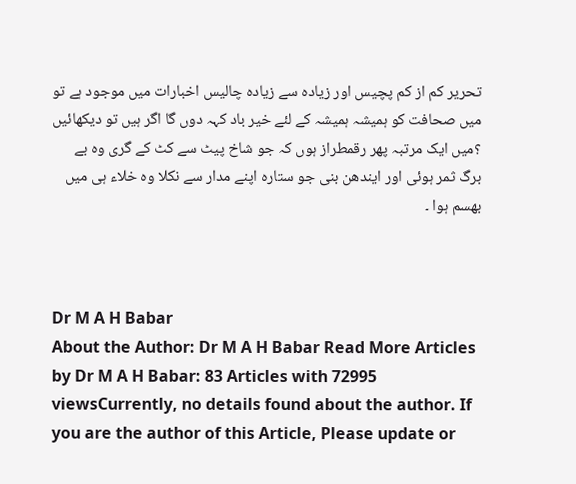تحریر کم از کم پچیس اور زیادہ سے زیادہ چالیس اخبارات میں موجود ہے تو میں صحافت کو ہمیشہ ہمیشہ کے لئے خیر باد کہہ دوں گا اگر ہیں تو دیکھائیں ؟میں ایک مرتبہ پھر رقمطراز ہوں کہ جو شاخ پیٹ سے کٹ کے گری وہ بے برگ ثمر ہوئی اور ایندھن بنی جو ستارہ اپنے مدار سے نکلا وہ خلاء ہی میں بھسم ہوا ۔



Dr M A H Babar
About the Author: Dr M A H Babar Read More Articles by Dr M A H Babar: 83 Articles with 72995 viewsCurrently, no details found about the author. If you are the author of this Article, Please update or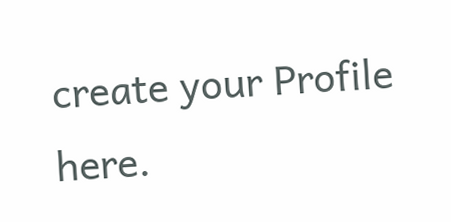create your Profile here.